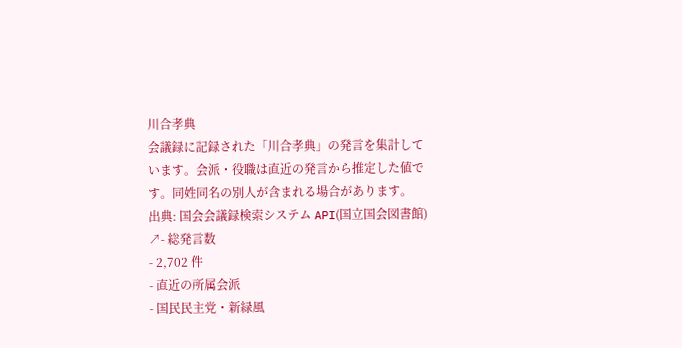川合孝典
会議録に記録された「川合孝典」の発言を集計しています。会派・役職は直近の発言から推定した値です。同姓同名の別人が含まれる場合があります。
出典: 国会会議録検索システム API(国立国会図書館) ↗- 総発言数
- 2,702 件
- 直近の所属会派
- 国民民主党・新緑風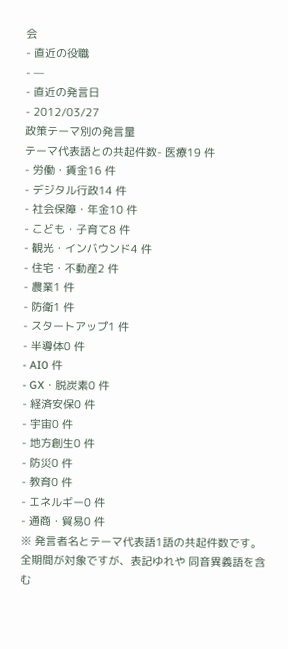会
- 直近の役職
- —
- 直近の発言日
- 2012/03/27
政策テーマ別の発言量
テーマ代表語との共起件数- 医療19 件
- 労働・賃金16 件
- デジタル行政14 件
- 社会保障・年金10 件
- こども・子育て8 件
- 観光・インバウンド4 件
- 住宅・不動産2 件
- 農業1 件
- 防衛1 件
- スタートアップ1 件
- 半導体0 件
- AI0 件
- GX・脱炭素0 件
- 経済安保0 件
- 宇宙0 件
- 地方創生0 件
- 防災0 件
- 教育0 件
- エネルギー0 件
- 通商・貿易0 件
※ 発言者名とテーマ代表語1語の共起件数です。全期間が対象ですが、表記ゆれや 同音異義語を含む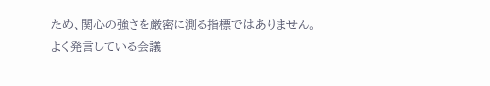ため、関心の強さを厳密に測る指標ではありません。
よく発言している会議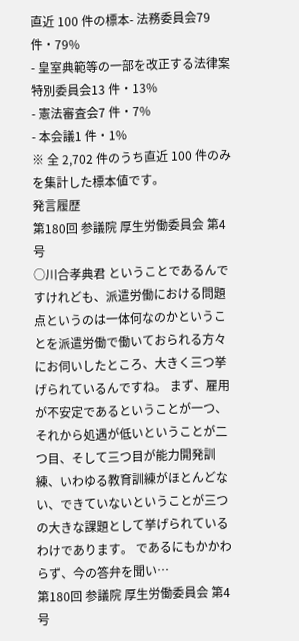直近 100 件の標本- 法務委員会79 件・79%
- 皇室典範等の一部を改正する法律案特別委員会13 件・13%
- 憲法審査会7 件・7%
- 本会議1 件・1%
※ 全 2,702 件のうち直近 100 件のみを集計した標本値です。
発言履歴
第180回 参議院 厚生労働委員会 第4号
○川合孝典君 ということであるんですけれども、派遣労働における問題点というのは一体何なのかということを派遣労働で働いておられる方々にお伺いしたところ、大きく三つ挙げられているんですね。 まず、雇用が不安定であるということが一つ、それから処遇が低いということが二つ目、そして三つ目が能力開発訓練、いわゆる教育訓練がほとんどない、できていないということが三つの大きな課題として挙げられているわけであります。 であるにもかかわらず、今の答弁を聞い…
第180回 参議院 厚生労働委員会 第4号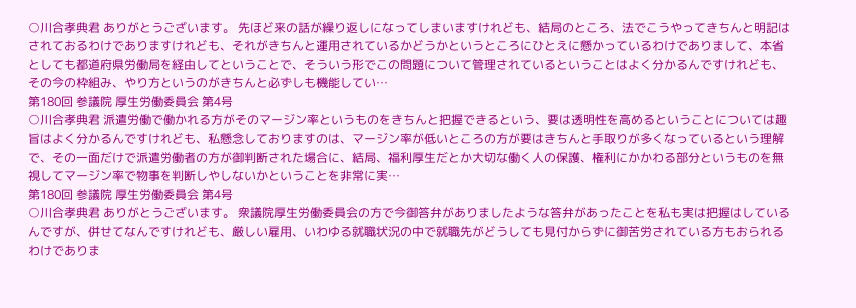○川合孝典君 ありがとうございます。 先ほど来の話が繰り返しになってしまいますけれども、結局のところ、法でこうやってきちんと明記はされておるわけでありますけれども、それがきちんと運用されているかどうかというところにひとえに懸かっているわけでありまして、本省としても都道府県労働局を経由してということで、そういう形でこの問題について管理されているということはよく分かるんですけれども、その今の枠組み、やり方というのがきちんと必ずしも機能してい…
第180回 参議院 厚生労働委員会 第4号
○川合孝典君 派遣労働で働かれる方がそのマージン率というものをきちんと把握できるという、要は透明性を高めるということについては趣旨はよく分かるんですけれども、私懸念しておりますのは、マージン率が低いところの方が要はきちんと手取りが多くなっているという理解で、その一面だけで派遣労働者の方が御判断された場合に、結局、福利厚生だとか大切な働く人の保護、権利にかかわる部分というものを無視してマージン率で物事を判断しやしないかということを非常に実…
第180回 参議院 厚生労働委員会 第4号
○川合孝典君 ありがとうございます。 衆議院厚生労働委員会の方で今御答弁がありましたような答弁があったことを私も実は把握はしているんですが、併せてなんですけれども、厳しい雇用、いわゆる就職状況の中で就職先がどうしても見付からずに御苦労されている方もおられるわけでありま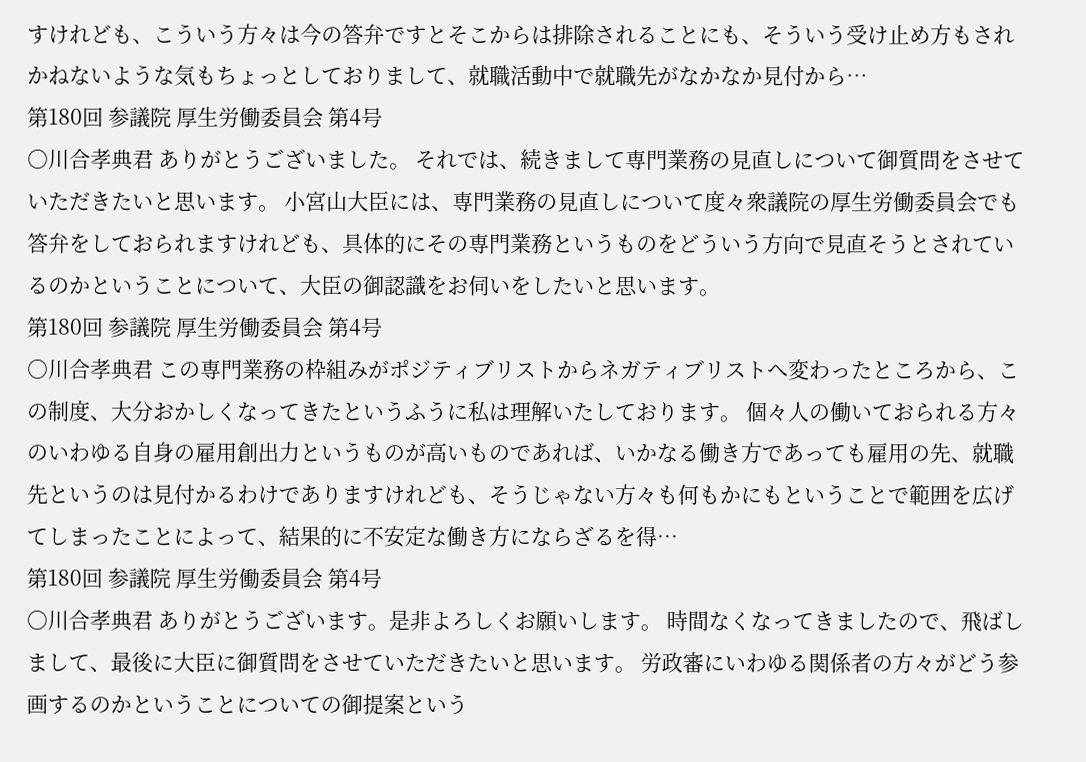すけれども、こういう方々は今の答弁ですとそこからは排除されることにも、そういう受け止め方もされかねないような気もちょっとしておりまして、就職活動中で就職先がなかなか見付から…
第180回 参議院 厚生労働委員会 第4号
○川合孝典君 ありがとうございました。 それでは、続きまして専門業務の見直しについて御質問をさせていただきたいと思います。 小宮山大臣には、専門業務の見直しについて度々衆議院の厚生労働委員会でも答弁をしておられますけれども、具体的にその専門業務というものをどういう方向で見直そうとされているのかということについて、大臣の御認識をお伺いをしたいと思います。
第180回 参議院 厚生労働委員会 第4号
○川合孝典君 この専門業務の枠組みがポジティブリストからネガティブリストへ変わったところから、この制度、大分おかしくなってきたというふうに私は理解いたしております。 個々人の働いておられる方々のいわゆる自身の雇用創出力というものが高いものであれば、いかなる働き方であっても雇用の先、就職先というのは見付かるわけでありますけれども、そうじゃない方々も何もかにもということで範囲を広げてしまったことによって、結果的に不安定な働き方にならざるを得…
第180回 参議院 厚生労働委員会 第4号
○川合孝典君 ありがとうございます。是非よろしくお願いします。 時間なくなってきましたので、飛ばしまして、最後に大臣に御質問をさせていただきたいと思います。 労政審にいわゆる関係者の方々がどう参画するのかということについての御提案という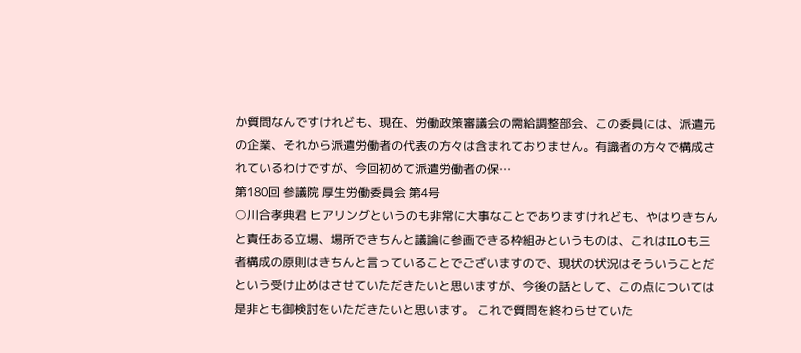か質問なんですけれども、現在、労働政策審議会の需給調整部会、この委員には、派遣元の企業、それから派遣労働者の代表の方々は含まれておりません。有識者の方々で構成されているわけですが、今回初めて派遣労働者の保…
第180回 参議院 厚生労働委員会 第4号
○川合孝典君 ヒアリングというのも非常に大事なことでありますけれども、やはりきちんと責任ある立場、場所できちんと議論に参画できる枠組みというものは、これはILOも三者構成の原則はきちんと言っていることでございますので、現状の状況はそういうことだという受け止めはさせていただきたいと思いますが、今後の話として、この点については是非とも御検討をいただきたいと思います。 これで質問を終わらせていた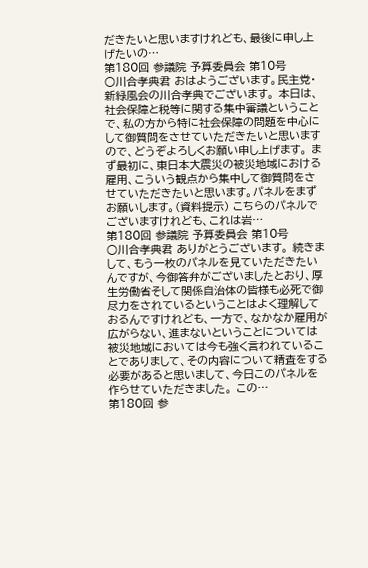だきたいと思いますけれども、最後に申し上げたいの…
第180回 参議院 予算委員会 第10号
○川合孝典君 おはようございます。民主党・新緑風会の川合孝典でございます。 本日は、社会保障と税等に関する集中審議ということで、私の方から特に社会保障の問題を中心にして御質問をさせていただきたいと思いますので、どうぞよろしくお願い申し上げます。 まず最初に、東日本大震災の被災地域における雇用、こういう観点から集中して御質問をさせていただきたいと思います。パネルをまずお願いします。(資料提示) こちらのパネルでございますけれども、これは岩…
第180回 参議院 予算委員会 第10号
○川合孝典君 ありがとうございます。 続きまして、もう一枚のパネルを見ていただきたいんですが、今御答弁がございましたとおり、厚生労働省そして関係自治体の皆様も必死で御尽力をされているということはよく理解しておるんですけれども、一方で、なかなか雇用が広がらない、進まないということについては被災地域においては今も強く言われていることでありまして、その内容について精査をする必要があると思いまして、今日このパネルを作らせていただきました。 この…
第180回 参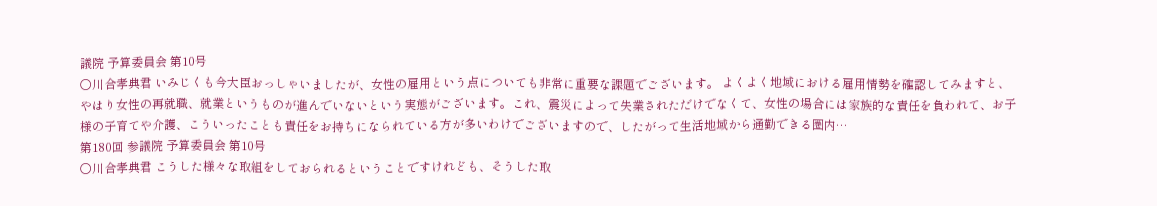議院 予算委員会 第10号
○川合孝典君 いみじくも今大臣おっしゃいましたが、女性の雇用という点についても非常に重要な課題でございます。 よくよく地域における雇用情勢を確認してみますと、やはり女性の再就職、就業というものが進んでいないという実態がございます。これ、震災によって失業されただけでなくて、女性の場合には家族的な責任を負われて、お子様の子育てや介護、こういったことも責任をお持ちになられている方が多いわけでございますので、したがって生活地域から通勤できる圏内…
第180回 参議院 予算委員会 第10号
○川合孝典君 こうした様々な取組をしておられるということですけれども、そうした取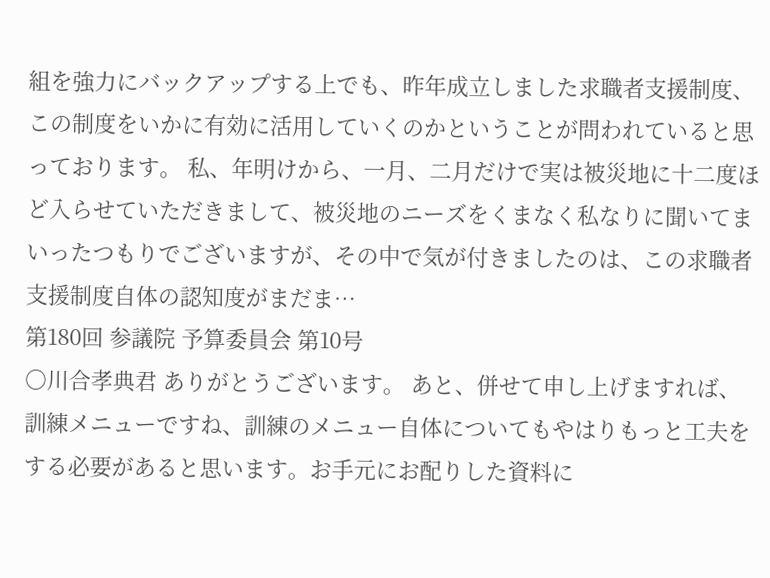組を強力にバックアップする上でも、昨年成立しました求職者支援制度、この制度をいかに有効に活用していくのかということが問われていると思っております。 私、年明けから、一月、二月だけで実は被災地に十二度ほど入らせていただきまして、被災地のニーズをくまなく私なりに聞いてまいったつもりでございますが、その中で気が付きましたのは、この求職者支援制度自体の認知度がまだま…
第180回 参議院 予算委員会 第10号
○川合孝典君 ありがとうございます。 あと、併せて申し上げますれば、訓練メニューですね、訓練のメニュー自体についてもやはりもっと工夫をする必要があると思います。お手元にお配りした資料に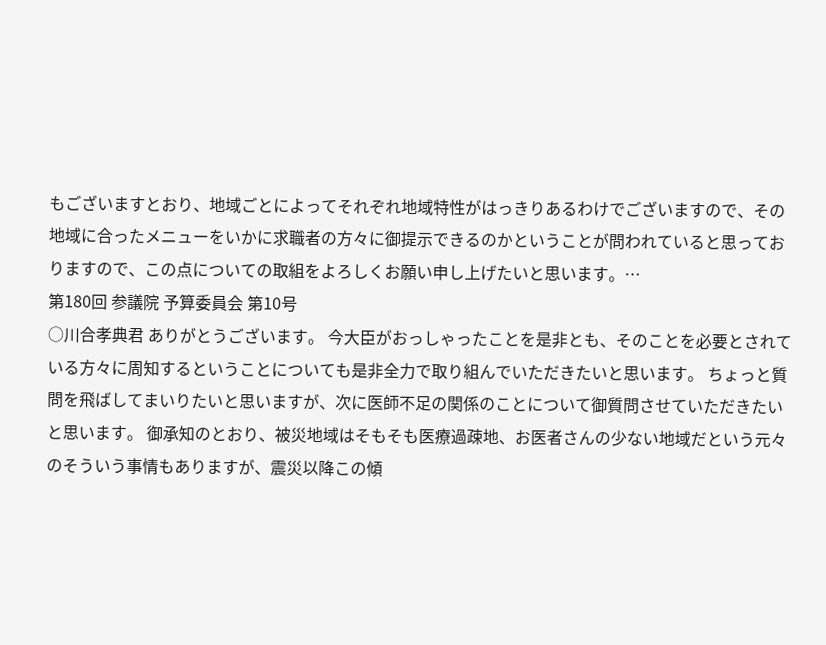もございますとおり、地域ごとによってそれぞれ地域特性がはっきりあるわけでございますので、その地域に合ったメニューをいかに求職者の方々に御提示できるのかということが問われていると思っておりますので、この点についての取組をよろしくお願い申し上げたいと思います。…
第180回 参議院 予算委員会 第10号
○川合孝典君 ありがとうございます。 今大臣がおっしゃったことを是非とも、そのことを必要とされている方々に周知するということについても是非全力で取り組んでいただきたいと思います。 ちょっと質問を飛ばしてまいりたいと思いますが、次に医師不足の関係のことについて御質問させていただきたいと思います。 御承知のとおり、被災地域はそもそも医療過疎地、お医者さんの少ない地域だという元々のそういう事情もありますが、震災以降この傾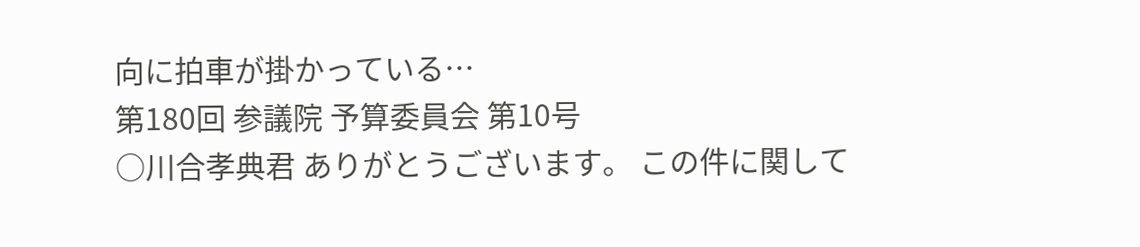向に拍車が掛かっている…
第180回 参議院 予算委員会 第10号
○川合孝典君 ありがとうございます。 この件に関して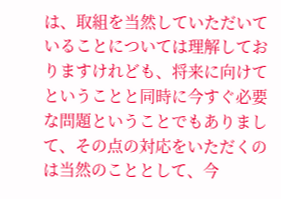は、取組を当然していただいていることについては理解しておりますけれども、将来に向けてということと同時に今すぐ必要な問題ということでもありまして、その点の対応をいただくのは当然のこととして、今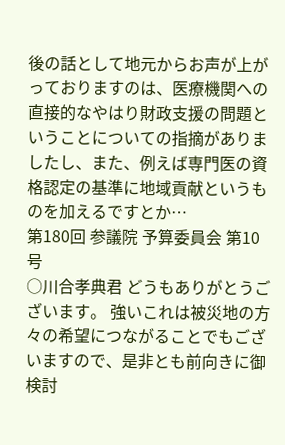後の話として地元からお声が上がっておりますのは、医療機関への直接的なやはり財政支援の問題ということについての指摘がありましたし、また、例えば専門医の資格認定の基準に地域貢献というものを加えるですとか…
第180回 参議院 予算委員会 第10号
○川合孝典君 どうもありがとうございます。 強いこれは被災地の方々の希望につながることでもございますので、是非とも前向きに御検討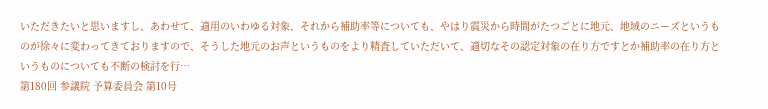いただきたいと思いますし、あわせて、適用のいわゆる対象、それから補助率等についても、やはり震災から時間がたつごとに地元、地域のニーズというものが徐々に変わってきておりますので、そうした地元のお声というものをより精査していただいて、適切なその認定対象の在り方ですとか補助率の在り方というものについても不断の検討を行…
第180回 参議院 予算委員会 第10号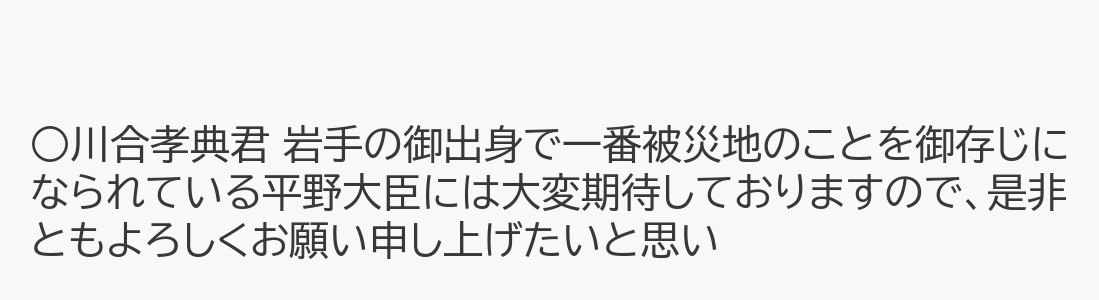○川合孝典君 岩手の御出身で一番被災地のことを御存じになられている平野大臣には大変期待しておりますので、是非ともよろしくお願い申し上げたいと思い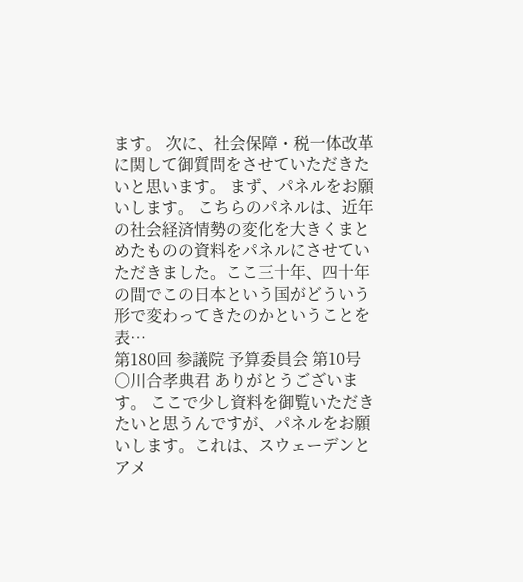ます。 次に、社会保障・税一体改革に関して御質問をさせていただきたいと思います。 まず、パネルをお願いします。 こちらのパネルは、近年の社会経済情勢の変化を大きくまとめたものの資料をパネルにさせていただきました。ここ三十年、四十年の間でこの日本という国がどういう形で変わってきたのかということを表…
第180回 参議院 予算委員会 第10号
○川合孝典君 ありがとうございます。 ここで少し資料を御覧いただきたいと思うんですが、パネルをお願いします。これは、スウェーデンとアメ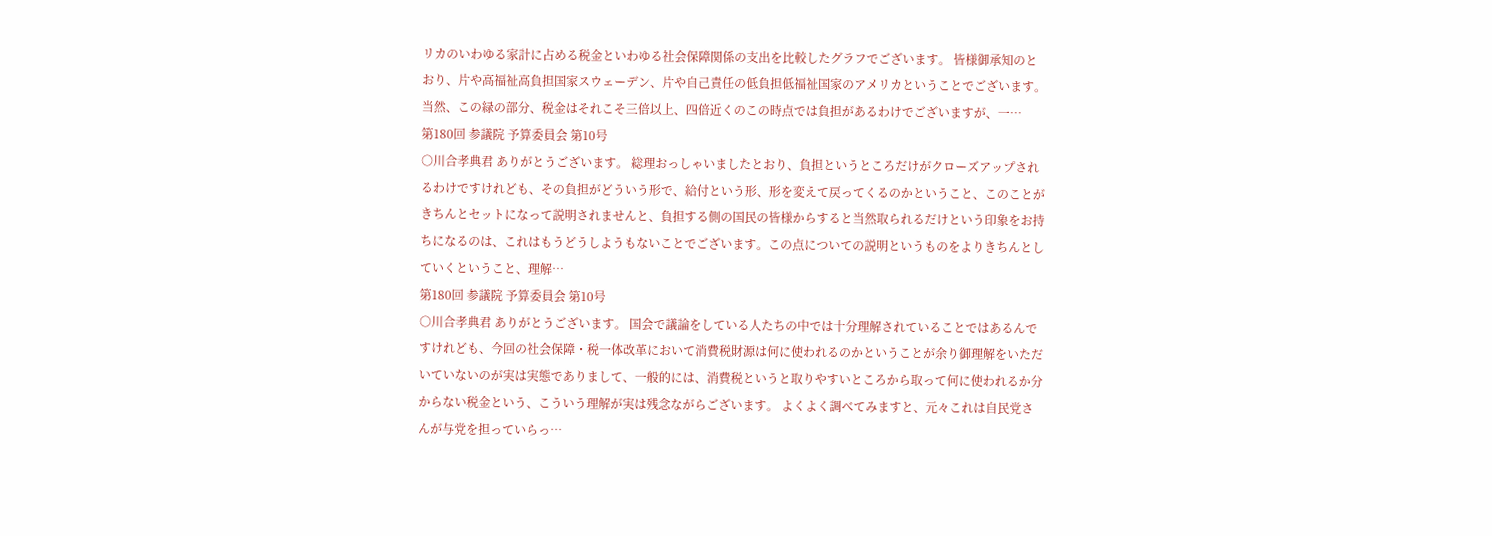リカのいわゆる家計に占める税金といわゆる社会保障関係の支出を比較したグラフでございます。 皆様御承知のとおり、片や高福祉高負担国家スウェーデン、片や自己責任の低負担低福祉国家のアメリカということでございます。当然、この緑の部分、税金はそれこそ三倍以上、四倍近くのこの時点では負担があるわけでございますが、一…
第180回 参議院 予算委員会 第10号
○川合孝典君 ありがとうございます。 総理おっしゃいましたとおり、負担というところだけがクローズアップされるわけですけれども、その負担がどういう形で、給付という形、形を変えて戻ってくるのかということ、このことがきちんとセットになって説明されませんと、負担する側の国民の皆様からすると当然取られるだけという印象をお持ちになるのは、これはもうどうしようもないことでございます。この点についての説明というものをよりきちんとしていくということ、理解…
第180回 参議院 予算委員会 第10号
○川合孝典君 ありがとうございます。 国会で議論をしている人たちの中では十分理解されていることではあるんですけれども、今回の社会保障・税一体改革において消費税財源は何に使われるのかということが余り御理解をいただいていないのが実は実態でありまして、一般的には、消費税というと取りやすいところから取って何に使われるか分からない税金という、こういう理解が実は残念ながらございます。 よくよく調べてみますと、元々これは自民党さんが与党を担っていらっ…